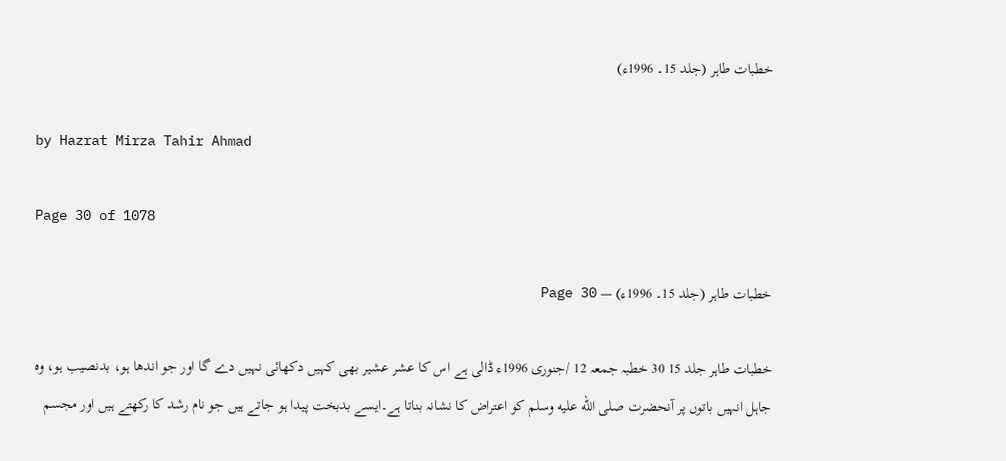خطبات طاہر (جلد 15۔ 1996ء)

by Hazrat Mirza Tahir Ahmad

Page 30 of 1078

خطبات طاہر (جلد 15۔ 1996ء) — Page 30

خطبات طاہر جلد 15 30 خطبہ جمعہ 12 /جنوری 1996ء ڈالی ہے اس کا عشر عشیر بھی کہیں دکھائی نہیں دے گا اور جو اندھا ہو، بدنصیب ہو، وہ جاہل انہیں باتوں پر آنحضرت صلى الله عليه وسلم کو اعتراض کا نشانہ بناتا ہے۔ایسے بدبخت پیدا ہو جاتے ہیں جو نام رشد کا رکھتے ہیں اور مجسم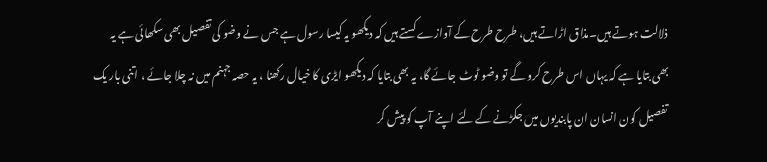ذلالت ہوتے ہیں۔مذاق اڑاتے ہیں، طرح طرح کے آوازے کستے ہیں کہ دیکھو یہ کیسا رسول ہے جس نے وضو کی تفصیل بھی سکھائی ہے یہ بھی بتایا ہے کہ یہاں اس طرح کرو گے تو وضو ٹوٹ جائے گا، یہ بھی بتایا کہ دیکھو ایڑی کا خیال رکھنا ، یہ حصہ جہنم میں نہ چلا جائے ، اتنی بار یک تفصیل کون انسان ان پابندیوں میں جکڑنے کے لئے اپنے آپ کو پیش کر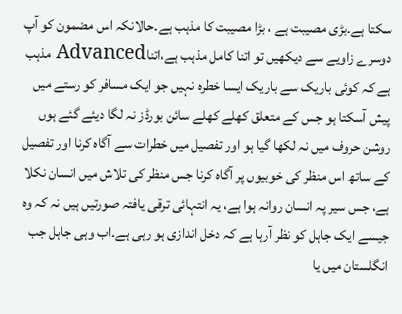سکتا ہے۔بڑی مصیبت ہے ، بڑا مصیبت کا مذہب ہے۔حالانکہ اس مضمون کو آپ دوسرے زاویے سے دیکھیں تو اتنا کامل مذہب ہے،اتناAdvanced مذہب ہے کہ کوئی باریک سے باریک ایسا خطرہ نہیں جو ایک مسافر کو رستے میں پیش آسکتا ہو جس کے متعلق کھلے کھلے سائن بورڈز نہ لگا دیئے گئے ہوں روشن حروف میں نہ لکھا گیا ہو اور تفصیل میں خطرات سے آگاہ کرنا اور تفصیل کے ساتھ اس منظر کی خوبیوں پر آگاہ کرنا جس منظر کی تلاش میں انسان نکلا ہے، جس سیر پہ انسان روانہ ہوا ہے، یہ انتہائی ترقی یافتہ صورتیں ہیں نہ کہ وہ جیسے ایک جاہل کو نظر آرہا ہے کہ دخل اندازی ہو رہی ہے۔اب وہی جاہل جب انگلستان میں یا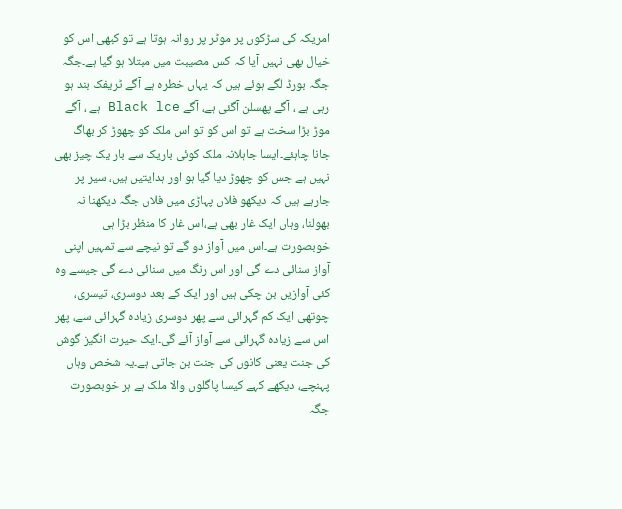امریکہ کی سڑکوں پر موٹر پر روانہ ہوتا ہے تو کبھی اس کو خیال بھی نہیں آیا کہ کس مصیبت میں مبتلا ہو گیا ہے۔جگہ جگہ بورڈ لگے ہوئے ہیں کہ یہاں خطرہ ہے آگے ٹریفک بند ہو رہی ہے ، آگے پھسلن آگئی ہے، آگے Black lce ہے ، آگے موڑ بڑا سخت ہے تو اس کو تو اس ملک کو چھوڑ کر بھاگ جانا چاہئے۔ایسا جاہلانہ ملک کوئی باریک سے بار یک چیز بھی نہیں ہے جس کو چھوڑ دیا گیا ہو اور ہدایتیں ہیں، سیر پر جارہے ہیں کہ دیکھو فلاں پہاڑی میں فلاں جگہ دیکھنا نہ بھولنا، وہاں ایک غار بھی ہے،اس غار کا منظر بڑا ہی خوبصورت ہے۔اس میں آواز دو گے تو نیچے سے تمہیں اپنی آواز سنائی دے گی اور اس رنگ میں سنائی دے گی جیسے وہ کئی آوازیں بن چکی ہیں اور ایک کے بعد دوسری، تیسری، چوتھی ایک کم گہرائی سے پھر دوسری زیادہ گہرائی سے، پھر اس سے زیادہ گہرائی سے آواز آئے گی۔ایک حیرت انگیز گوش کی جنت یعنی کانوں کی جنت بن جاتی ہے۔یہ شخص وہاں پہنچے، دیکھے کہے کیسا پاگلوں والا ملک ہے ہر خوبصورت جگہ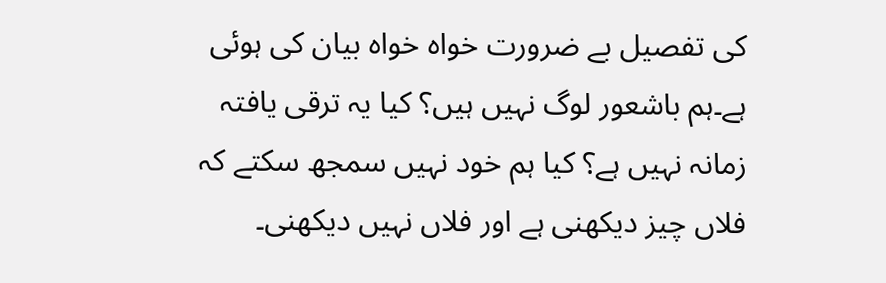کی تفصیل بے ضرورت خواہ خواہ بیان کی ہوئی ہے۔ہم باشعور لوگ نہیں ہیں؟ کیا یہ ترقی یافتہ زمانہ نہیں ہے؟ کیا ہم خود نہیں سمجھ سکتے کہ فلاں چیز دیکھنی ہے اور فلاں نہیں دیکھنی۔